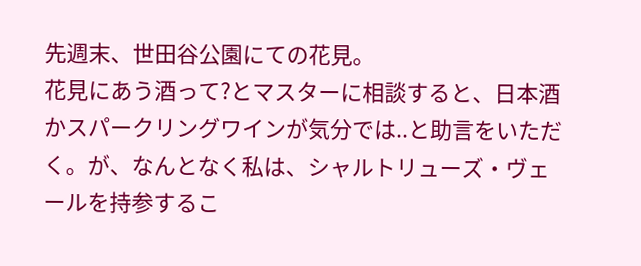先週末、世田谷公園にての花見。
花見にあう酒って?とマスターに相談すると、日本酒かスパークリングワインが気分では..と助言をいただく。が、なんとなく私は、シャルトリューズ・ヴェールを持参するこ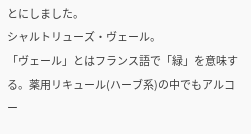とにしました。
シャルトリューズ・ヴェール。
「ヴェール」とはフランス語で「緑」を意味する。薬用リキュール(ハーブ系)の中でもアルコー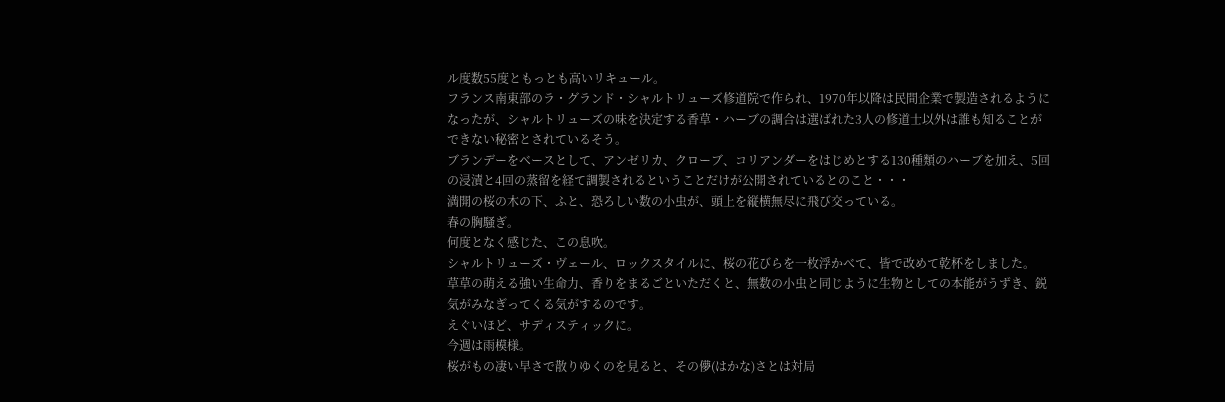ル度数55度ともっとも高いリキュール。
フランス南東部のラ・グランド・シャルトリューズ修道院で作られ、1970年以降は民間企業で製造されるようになったが、シャルトリューズの味を決定する香草・ハーブの調合は選ばれた3人の修道士以外は誰も知ることができない秘密とされているそう。
ブランデーをベースとして、アンゼリカ、クローブ、コリアンダーをはじめとする130種類のハーブを加え、5回の浸漬と4回の蒸留を経て調製されるということだけが公開されているとのこと・・・
満開の桜の木の下、ふと、恐ろしい数の小虫が、頭上を縦横無尽に飛び交っている。
春の胸騒ぎ。
何度となく感じた、この息吹。
シャルトリューズ・ヴェール、ロックスタイルに、桜の花びらを一枚浮かべて、皆で改めて乾杯をしました。
草草の萌える強い生命力、香りをまるごといただくと、無数の小虫と同じように生物としての本能がうずき、鋭気がみなぎってくる気がするのです。
えぐいほど、サディスティックに。
今週は雨模様。
桜がもの凄い早さで散りゆくのを見ると、その儚(はかな)さとは対局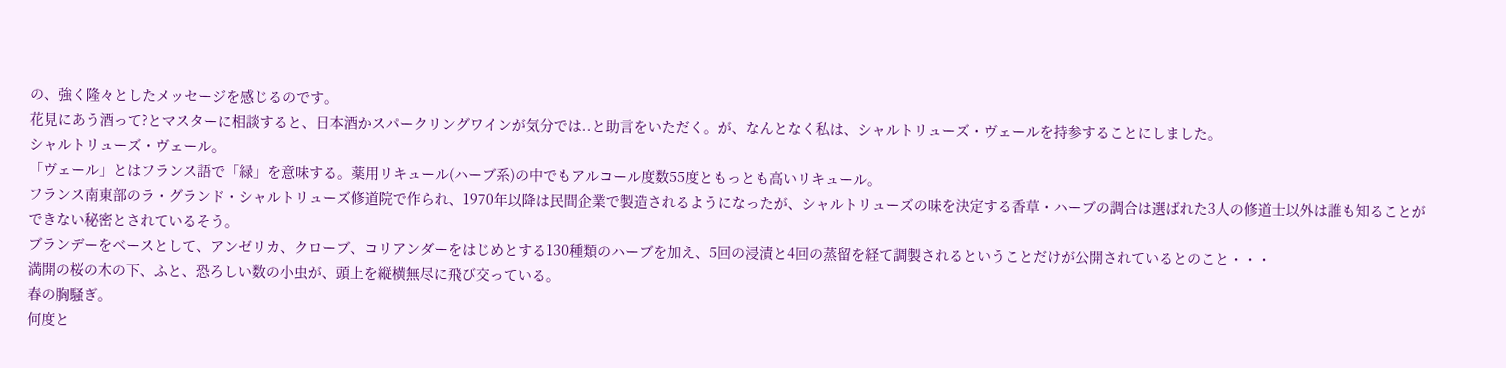の、強く隆々としたメッセージを感じるのです。
花見にあう酒って?とマスターに相談すると、日本酒かスパークリングワインが気分では..と助言をいただく。が、なんとなく私は、シャルトリューズ・ヴェールを持参することにしました。
シャルトリューズ・ヴェール。
「ヴェール」とはフランス語で「緑」を意味する。薬用リキュール(ハーブ系)の中でもアルコール度数55度ともっとも高いリキュール。
フランス南東部のラ・グランド・シャルトリューズ修道院で作られ、1970年以降は民間企業で製造されるようになったが、シャルトリューズの味を決定する香草・ハーブの調合は選ばれた3人の修道士以外は誰も知ることができない秘密とされているそう。
ブランデーをベースとして、アンゼリカ、クローブ、コリアンダーをはじめとする130種類のハーブを加え、5回の浸漬と4回の蒸留を経て調製されるということだけが公開されているとのこと・・・
満開の桜の木の下、ふと、恐ろしい数の小虫が、頭上を縦横無尽に飛び交っている。
春の胸騒ぎ。
何度と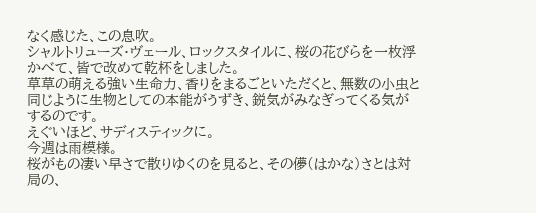なく感じた、この息吹。
シャルトリューズ・ヴェール、ロックスタイルに、桜の花びらを一枚浮かべて、皆で改めて乾杯をしました。
草草の萌える強い生命力、香りをまるごといただくと、無数の小虫と同じように生物としての本能がうずき、鋭気がみなぎってくる気がするのです。
えぐいほど、サディスティックに。
今週は雨模様。
桜がもの凄い早さで散りゆくのを見ると、その儚(はかな)さとは対局の、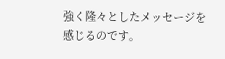強く隆々としたメッセージを感じるのです。